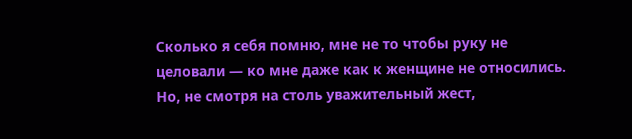Сколько я себя помню, мне не то чтобы руку не целовали — ко мне даже как к женщине не относились. Но, не смотря на столь уважительный жест,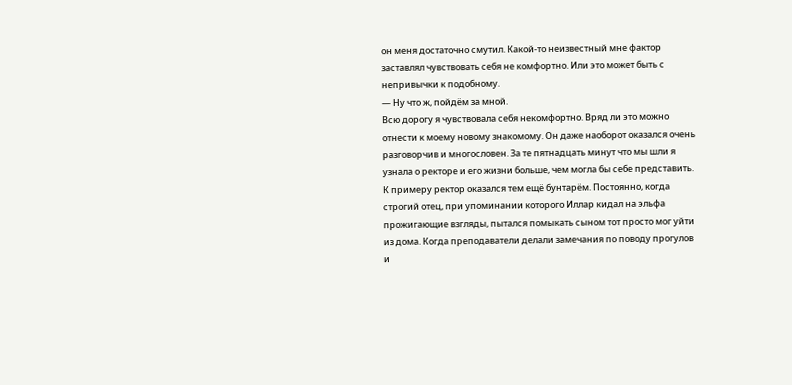он меня достаточно смутил. Какой-то неизвестный мне фактор заставлял чувствовать себя не комфортно. Или это может быть с непривычки к подобному.
— Ну что ж, пойдём за мной.
Всю дорогу я чувствовала себя некомфортно. Вряд ли это можно отнести к моему новому знакомому. Он даже наоборот оказался очень разговорчив и многословен. За те пятнадцать минут что мы шли я узнала о ректоре и его жизни больше, чем могла бы себе представить.
К примеру ректор оказался тем ещё бунтарём. Постоянно, когда строгий отец, при упоминании которого Иллар кидал на эльфа прожигающие взгляды, пытался помыкать сыном тот просто мог уйти из дома. Когда преподаватели делали замечания по поводу прогулов и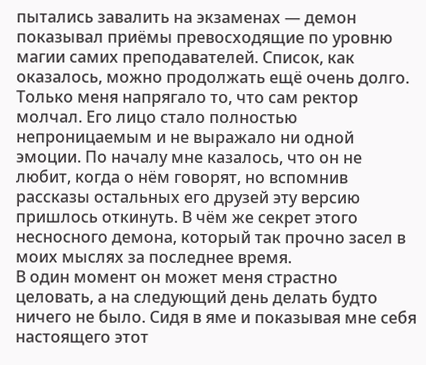пытались завалить на экзаменах — демон показывал приёмы превосходящие по уровню магии самих преподавателей. Список, как оказалось, можно продолжать ещё очень долго.
Только меня напрягало то, что сам ректор молчал. Его лицо стало полностью непроницаемым и не выражало ни одной эмоции. По началу мне казалось, что он не любит, когда о нём говорят, но вспомнив рассказы остальных его друзей эту версию пришлось откинуть. В чём же секрет этого несносного демона, который так прочно засел в моих мыслях за последнее время.
В один момент он может меня страстно целовать, а на следующий день делать будто ничего не было. Сидя в яме и показывая мне себя настоящего этот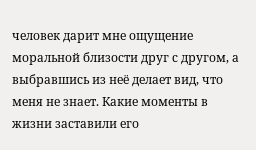человек дарит мне ощущение моральной близости друг с другом, а выбравшись из неё делает вид, что меня не знает. Какие моменты в жизни заставили его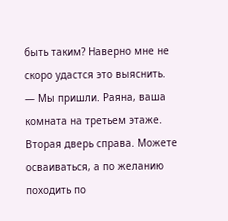быть таким? Наверно мне не скоро удастся это выяснить.
— Мы пришли. Раяна, ваша комната на третьем этаже. Вторая дверь справа. Можете осваиваться, а по желанию походить по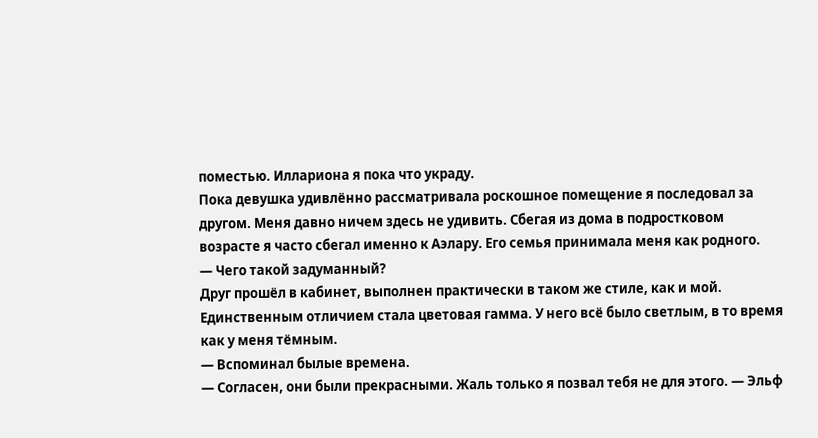поместью. Иллариона я пока что украду.
Пока девушка удивлённо рассматривала роскошное помещение я последовал за другом. Меня давно ничем здесь не удивить. Сбегая из дома в подростковом возрасте я часто сбегал именно к Аэлару. Его семья принимала меня как родного.
— Чего такой задуманный?
Друг прошёл в кабинет, выполнен практически в таком же стиле, как и мой. Единственным отличием стала цветовая гамма. У него всё было светлым, в то время как у меня тёмным.
— Вспоминал былые времена.
— Согласен, они были прекрасными. Жаль только я позвал тебя не для этого. — Эльф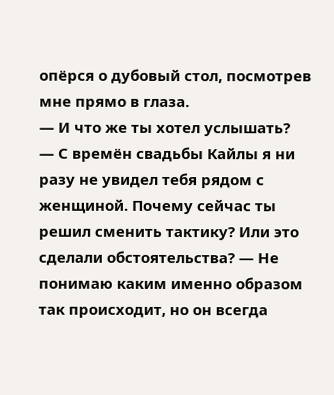опёрся о дубовый стол, посмотрев мне прямо в глаза.
— И что же ты хотел услышать?
— С времён свадьбы Кайлы я ни разу не увидел тебя рядом с женщиной. Почему сейчас ты решил сменить тактику? Или это сделали обстоятельства? — Не понимаю каким именно образом так происходит, но он всегда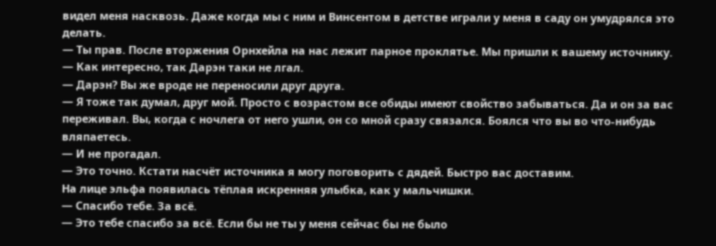видел меня насквозь. Даже когда мы с ним и Винсентом в детстве играли у меня в саду он умудрялся это делать.
— Ты прав. После вторжения Орнхейла на нас лежит парное проклятье. Мы пришли к вашему источнику.
— Как интересно, так Дарэн таки не лгал.
— Дарэн? Вы же вроде не переносили друг друга.
— Я тоже так думал, друг мой. Просто с возрастом все обиды имеют свойство забываться. Да и он за вас переживал. Вы, когда с ночлега от него ушли, он со мной сразу связался. Боялся что вы во что-нибудь вляпаетесь.
— И не прогадал.
— Это точно. Кстати насчёт источника я могу поговорить с дядей. Быстро вас доставим.
На лице эльфа появилась тёплая искренняя улыбка, как у мальчишки.
— Спасибо тебе. За всё.
— Это тебе спасибо за всё. Если бы не ты у меня сейчас бы не было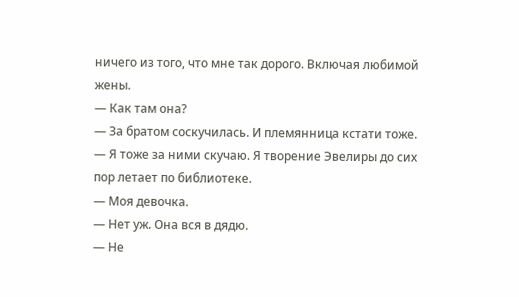ничего из того, что мне так дорого. Включая любимой жены.
— Как там она?
— За братом соскучилась. И племянница кстати тоже.
— Я тоже за ними скучаю. Я творение Эвелиры до сих пор летает по библиотеке.
— Моя девочка.
— Нет уж. Она вся в дядю.
— Не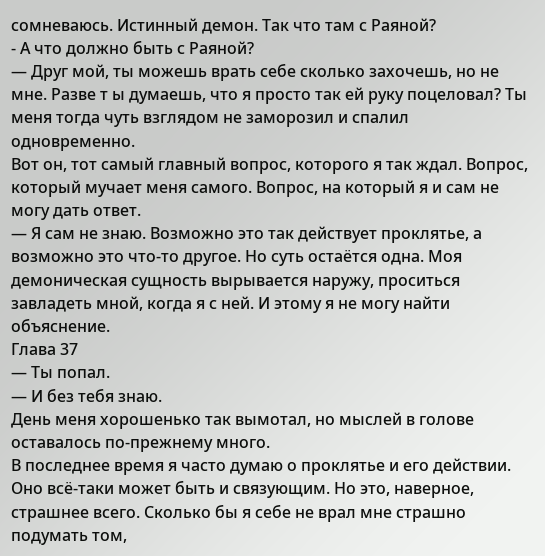сомневаюсь. Истинный демон. Так что там с Раяной?
- А что должно быть с Раяной?
— Друг мой, ты можешь врать себе сколько захочешь, но не мне. Разве т ы думаешь, что я просто так ей руку поцеловал? Ты меня тогда чуть взглядом не заморозил и спалил одновременно.
Вот он, тот самый главный вопрос, которого я так ждал. Вопрос, который мучает меня самого. Вопрос, на который я и сам не могу дать ответ.
— Я сам не знаю. Возможно это так действует проклятье, а возможно это что-то другое. Но суть остаётся одна. Моя демоническая сущность вырывается наружу, проситься завладеть мной, когда я с ней. И этому я не могу найти объяснение.
Глава 37
— Ты попал.
— И без тебя знаю.
День меня хорошенько так вымотал, но мыслей в голове оставалось по-прежнему много.
В последнее время я часто думаю о проклятье и его действии. Оно всё-таки может быть и связующим. Но это, наверное, страшнее всего. Сколько бы я себе не врал мне страшно подумать том,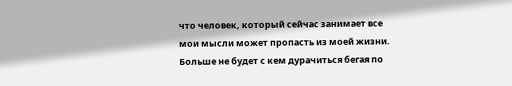что человек, который сейчас занимает все мои мысли может пропасть из моей жизни. Больше не будет с кем дурачиться бегая по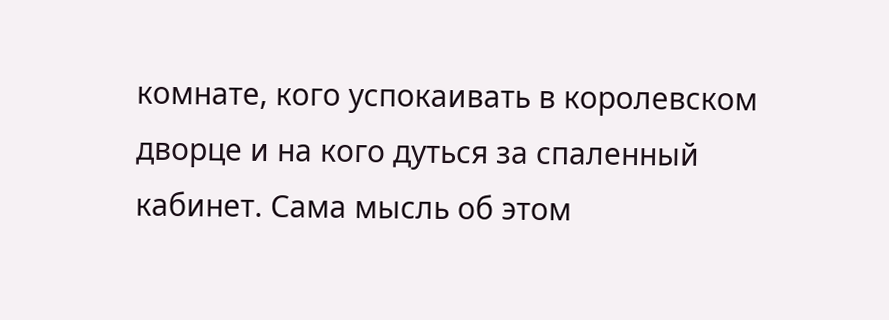комнате, кого успокаивать в королевском дворце и на кого дуться за спаленный кабинет. Сама мысль об этом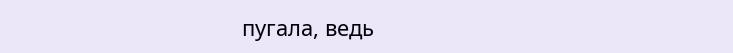пугала, ведь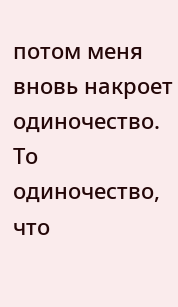потом меня вновь накроет одиночество. То одиночество, что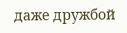даже дружбой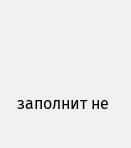заполнит не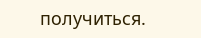получиться.